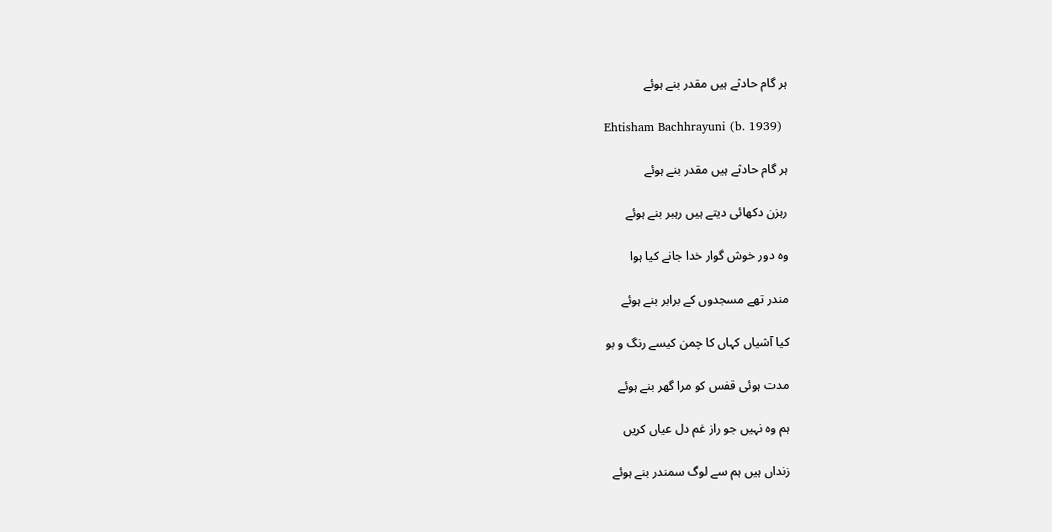ہر گام حادثے ہیں مقدر بنے ہوئے

Ehtisham Bachhrayuni (b. 1939)

ہر گام حادثے ہیں مقدر بنے ہوئے

رہزن دکھائی دیتے ہیں رہبر بنے ہوئے

وہ دور خوش گوار خدا جانے کیا ہوا

مندر تھے مسجدوں کے برابر بنے ہوئے

کیا آشیاں کہاں کا چمن کیسے رنگ و بو

مدت ہوئی قفس کو مرا گھر بنے ہوئے

ہم وہ نہیں جو راز غم دل عیاں کریں

زنداں ہیں ہم سے لوگ سمندر بنے ہوئے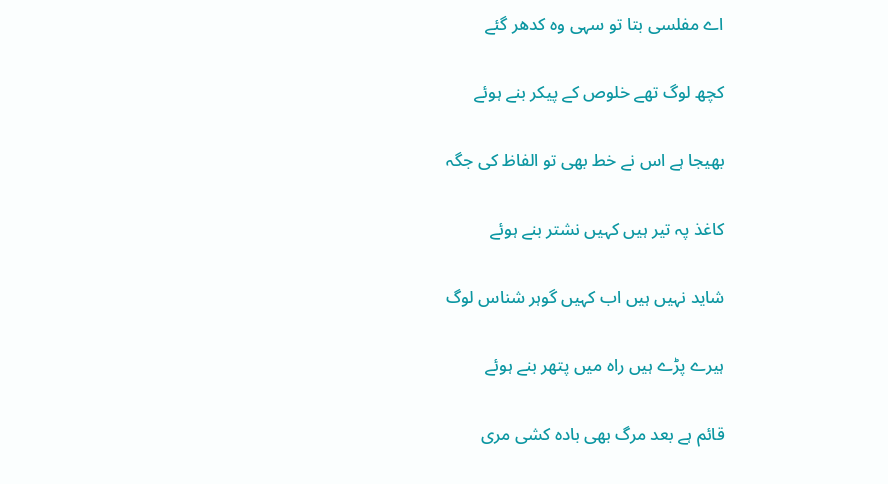اے مفلسی بتا تو سہی وہ کدھر گئے

کچھ لوگ تھے خلوص کے پیکر بنے ہوئے

بھیجا ہے اس نے خط بھی تو الفاظ کی جگہ

کاغذ پہ تیر ہیں کہیں نشتر بنے ہوئے

شاید نہیں ہیں اب کہیں گوہر شناس لوگ

ہیرے پڑے ہیں راہ میں پتھر بنے ہوئے

قائم ہے بعد مرگ بھی بادہ کشی مری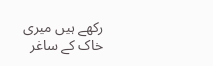رکھے ہیں میری خاک کے ساغر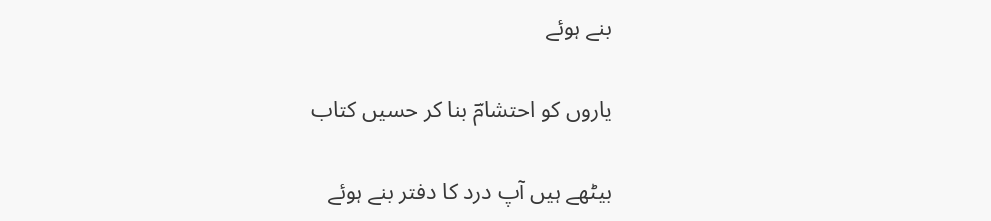بنے ہوئے

یاروں کو احتشامؔ بنا کر حسیں کتاب

بیٹھے ہیں آپ درد کا دفتر بنے ہوئے